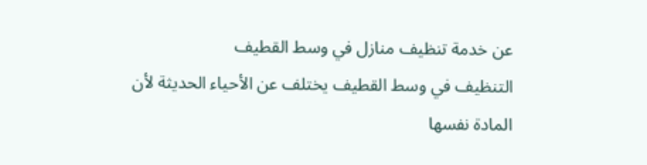عن خدمة تنظيف منازل في وسط القطيف
التنظيف في وسط القطيف يختلف عن الأحياء الحديثة لأن المادة نفسها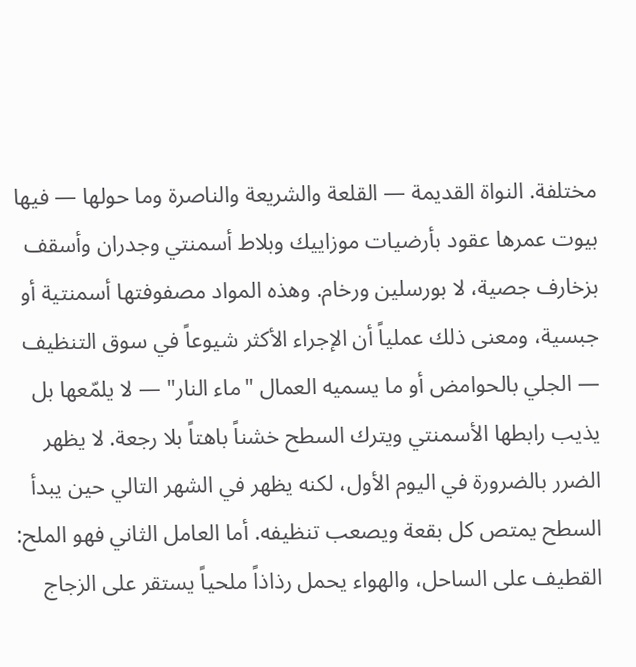مختلفة. النواة القديمة — القلعة والشريعة والناصرة وما حولها — فيها بيوت عمرها عقود بأرضيات موزاييك وبلاط أسمنتي وجدران وأسقف بزخارف جصية، لا بورسلين ورخام. وهذه المواد مصفوفتها أسمنتية أو جبسية، ومعنى ذلك عملياً أن الإجراء الأكثر شيوعاً في سوق التنظيف — الجلي بالحوامض أو ما يسميه العمال "ماء النار" — لا يلمّعها بل يذيب رابطها الأسمنتي ويترك السطح خشناً باهتاً بلا رجعة. لا يظهر الضرر بالضرورة في اليوم الأول، لكنه يظهر في الشهر التالي حين يبدأ السطح يمتص كل بقعة ويصعب تنظيفه. أما العامل الثاني فهو الملح: القطيف على الساحل، والهواء يحمل رذاذاً ملحياً يستقر على الزجاج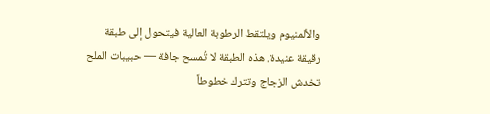والألمنيوم ويلتقط الرطوبة العالية فيتحول إلى طبقة رقيقة عنيدة. هذه الطبقة لا تُمسح جافة — حبيبات الملح تخدش الزجاج وتترك خطوطاً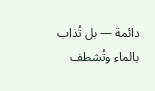دائمة — بل تُذاب بالماء وتُشطف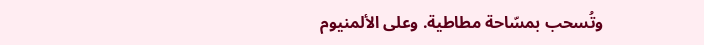وتُسحب بمسّاحة مطاطية. وعلى الألمنيوم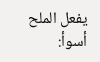يفعل الملح أسوأ: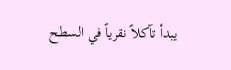يبدأ تآكلاً نقرياً في السطح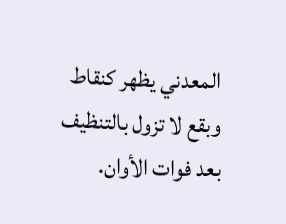المعدني يظهر كنقاط وبقع لا تزول بالتنظيف بعد فوات الأوان.